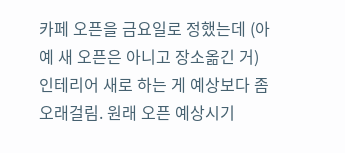카페 오픈을 금요일로 정했는데 (아예 새 오픈은 아니고 장소옮긴 거)
인테리어 새로 하는 게 예상보다 좀 오래걸림. 원래 오픈 예상시기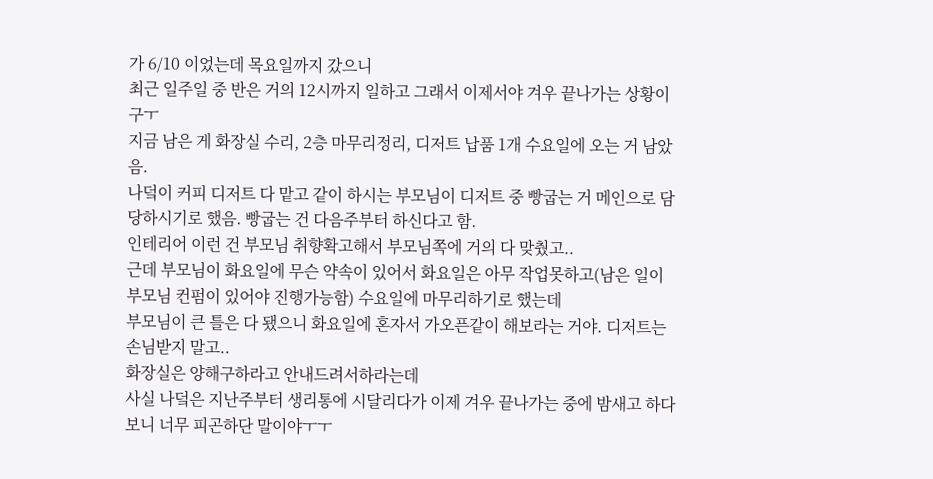가 6/10 이었는데 목요일까지 갔으니
최근 일주일 중 반은 거의 12시까지 일하고 그래서 이제서야 겨우 끝나가는 상황이구ㅜ
지금 남은 게 화장실 수리, 2층 마무리정리, 디저트 납품 1개 수요일에 오는 거 남았음.
나덬이 커피 디저트 다 맡고 같이 하시는 부모님이 디저트 중 빵굽는 거 메인으로 담당하시기로 했음. 빵굽는 건 다음주부터 하신다고 함.
인테리어 이런 건 부모님 취향확고해서 부모님쪽에 거의 다 맞췄고..
근데 부모님이 화요일에 무슨 약속이 있어서 화요일은 아무 작업못하고(남은 일이 부모님 컨펌이 있어야 진행가능함) 수요일에 마무리하기로 했는데
부모님이 큰 틀은 다 됐으니 화요일에 혼자서 가오픈같이 해보라는 거야. 디저트는 손님받지 말고..
화장실은 양해구하라고 안내드려서하라는데
사실 나덬은 지난주부터 생리통에 시달리다가 이제 겨우 끝나가는 중에 밤새고 하다보니 너무 피곤하단 말이야ㅜㅜ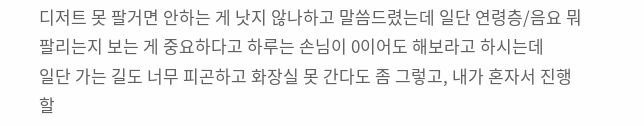디저트 못 팔거면 안하는 게 낫지 않나하고 말씀드렸는데 일단 연령층/음요 뭐 팔리는지 보는 게 중요하다고 하루는 손님이 0이어도 해보라고 하시는데
일단 가는 길도 너무 피곤하고 화장실 못 간다도 좀 그렇고, 내가 혼자서 진행할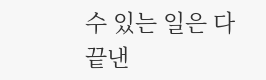수 있는 일은 다 끝낸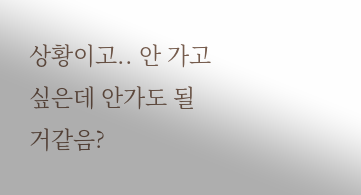상황이고.. 안 가고 싶은데 안가도 될 거같음?